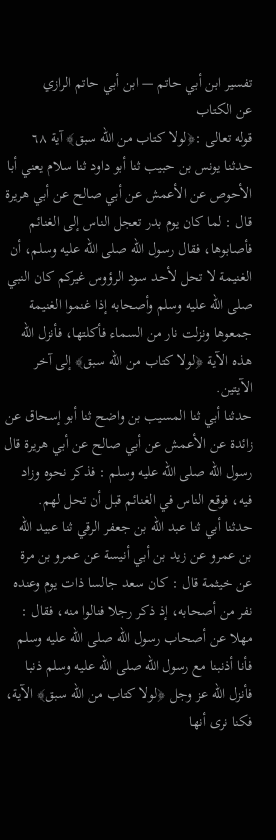تفسير ابن أبي حاتم — ابن أبي حاتم الرازي
عن الكتاب
قوله تعالى :﴿لولا كتاب من الله سبق﴾ آية ٦٨
حدثنا يونس بن حبيب ثنا أبو داود ثنا سلام يعني أبا الأحوص عن الأعمش عن أبي صالح عن أبي هريرة قال : لما كان يوم بدر تعجل الناس إلى الغنائم فأصابوها، فقال رسول الله صلى الله عليه وسلم، أن الغنيمة لا تحل لأحد سود الرؤوس غيركم كان النبي صلى الله عليه وسلم وأصحابه إذا غنموا الغنيمة جمعوها ونزلت نار من السماء فأكلتها، فأنزل الله هذه الآية ﴿لولا كتاب من الله سبق﴾ إلى آخر الآيتين.
حدثنا أبي ثنا المسيب بن واضح ثنا أبو إسحاق عن زائدة عن الأعمش عن أبي صالح عن أبي هريرة قال رسول الله صلى الله عليه وسلم : فذكر نحوه وزاد فيه، فوقع الناس في الغنائم قبل أن تحل لهم.
حدثنا أبي ثنا عبد الله بن جعفر الرقي ثنا عبيد الله بن عمرو عن زيد بن أبي أنيسة عن عمرو بن مرة عن خيثمة قال : كان سعد جالسا ذات يوم وعنده نفر من أصحابه، إذ ذكر رجلا فنالوا منه، فقال : مهلا عن أصحاب رسول الله صلى الله عليه وسلم فأنا أذنبنا مع رسول الله صلى الله عليه وسلم ذنبا فأنزل الله عز وجل ﴿لولا كتاب من الله سبق﴾ الآية، فكنا نرى أنها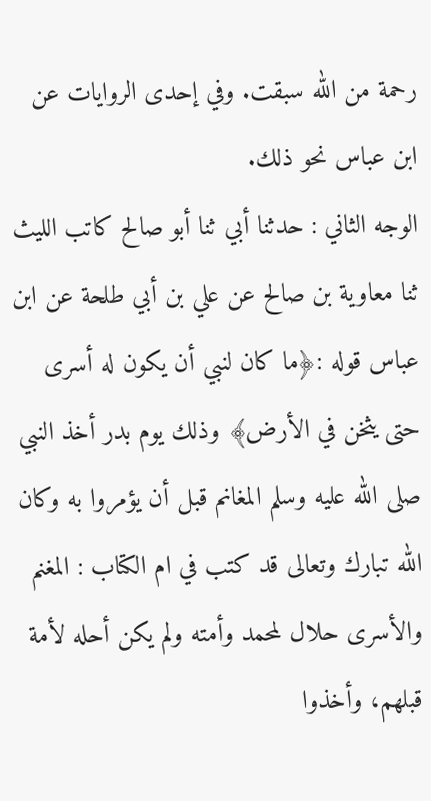رحمة من الله سبقت. وفي إحدى الروايات عن ابن عباس نحو ذلك.
الوجه الثاني : حدثنا أبي ثنا أبو صالح كاتب الليث ثنا معاوية بن صالح عن علي بن أبي طلحة عن ابن عباس قوله :﴿ما كان لنبي أن يكون له أسرى حتى يثخن في الأرض﴾ وذلك يوم بدر أخذ النبي صلى الله عليه وسلم المغانم قبل أن يؤمروا به وكان الله تبارك وتعالى قد كتب في ام الكتاب : المغنم والأسرى حلال لمحمد وأمته ولم يكن أحله لأمة قبلهم، وأخذوا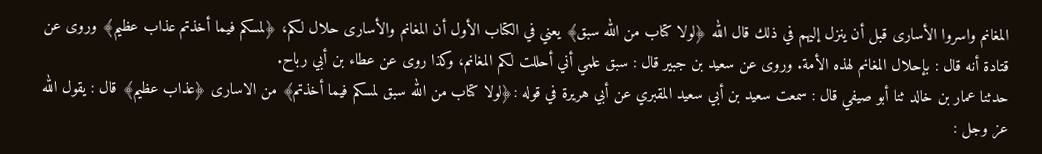المغانم واسروا الأسارى قبل أن ينزل إليهم في ذلك قال الله ﴿لولا كتاب من الله سبق﴾ يعني في الكتاب الأول أن المغانم والأسارى حلال لكم، ﴿لمسكم فيما أخذتم عذاب عظيم﴾ وروى عن قتادة أنه قال : بإحلال المغانم لهذه الأمة. وروى عن سعيد بن جبير قال : سبق علمي أني أحللت لكم المغانم، وكذا روى عن عطاء بن أبي رباح.
حدثنا عمار بن خالد ثنا أبو صيفي قال : سمعت سعيد بن أبي سعيد المقبري عن أبي هريرة في قوله :﴿لولا كتاب من الله سبق لمسكم فيما أخذتم﴾ من الاسارى ﴿عذاب عظيم﴾ قال : يقول الله عز وجل :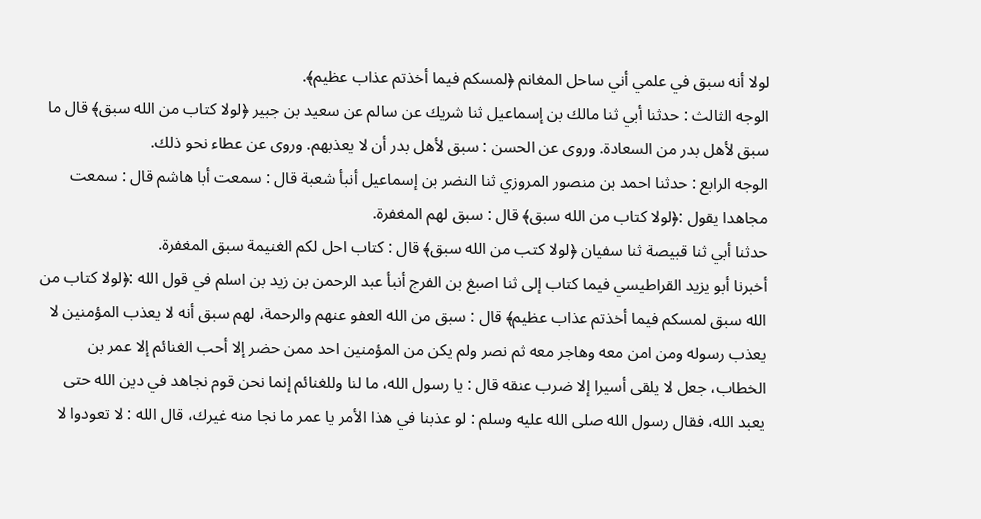لولا أنه سبق في علمي أني ساحل المغانم ﴿لمسكم فيما أخذتم عذاب عظيم﴾.
الوجه الثالث : حدثنا أبي ثنا مالك بن إسماعيل ثنا شريك عن سالم عن سعيد بن جبير ﴿لولا كتاب من الله سبق﴾ قال ما سبق لأهل بدر من السعادة. وروى عن الحسن : سبق لأهل بدر أن لا يعذبهم. وروى عن عطاء نحو ذلك.
الوجه الرابع : حدثنا احمد بن منصور المروزي ثنا النضر بن إسماعيل أنبأ شعبة قال : سمعت أبا هاشم قال : سمعت مجاهدا يقول :﴿لولا كتاب من الله سبق﴾ قال : سبق لهم المغفرة.
حدثنا أبي ثنا قبيصة ثنا سفيان ﴿لولا كتب من الله سبق﴾ قال : كتاب احل لكم الغنيمة سبق المغفرة.
أخبرنا أبو يزيد القراطيسي فيما كتاب إلى ثنا اصبغ بن الفرج أنبأ عبد الرحمن بن زيد بن اسلم في قول الله :﴿لولا كتاب من الله سبق لمسكم فيما أخذتم عذاب عظيم﴾ قال : سبق من الله العفو عنهم والرحمة، لهم سبق أنه لا يعذب المؤمنين لا يعذب رسوله ومن امن معه وهاجر معه ثم نصر ولم يكن من المؤمنين احد ممن حضر إلا أحب الغنائم إلا عمر بن الخطاب، جعل لا يلقى أسيرا إلا ضرب عنقه قال : يا رسول الله، ما لنا وللغنائم إنما نحن قوم نجاهد في دين الله حتى يعبد الله، فقال رسول الله صلى الله عليه وسلم : لو عذبنا في هذا الأمر يا عمر ما نجا منه غيرك، قال الله : لا تعودوا لا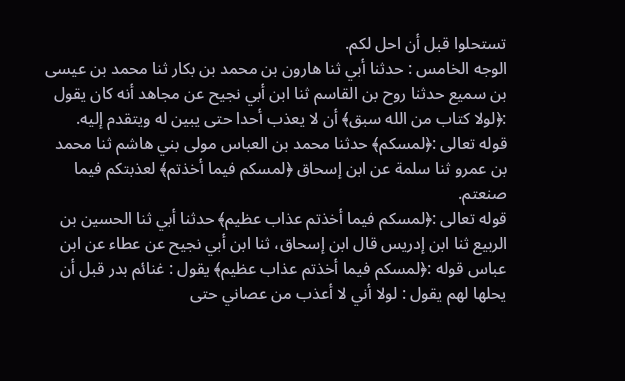تستحلوا قبل أن احل لكم.
الوجه الخامس : حدثنا أبي ثنا هارون بن محمد بن بكار ثنا محمد بن عيسى بن سميع حدثنا روح بن القاسم ثنا ابن أبي نجيح عن مجاهد أنه كان يقول :﴿لولا كتاب من الله سبق﴾ أن لا يعذب أحدا حتى يبين له ويتقدم إليه.
قوله تعالى :﴿لمسكم﴾ حدثنا محمد بن العباس مولى بني هاشم ثنا محمد بن عمرو ثنا سلمة عن ابن إسحاق ﴿لمسكم فيما أخذتم﴾ لعذبتكم فيما صنعتم.
قوله تعالى :﴿لمسكم فيما أخذتم عذاب عظيم﴾ حدثنا أبي ثنا الحسين بن الربيع ثنا ابن إدريس قال ابن إسحاق، ثنا ابن أبي نجيح عن عطاء عن ابن عباس قوله :﴿لمسكم فيما أخذتم عذاب عظيم﴾ يقول : غنائم بدر قبل أن يحلها لهم يقول : لولا أني لا أعذب من عصاني حتى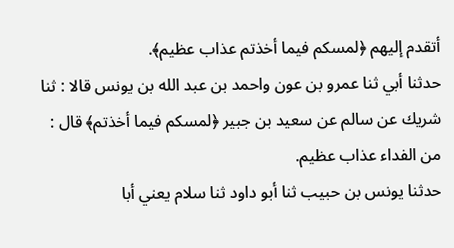أتقدم إليهم ﴿لمسكم فيما أخذتم عذاب عظيم﴾.
حدثنا أبي ثنا عمرو بن عون واحمد بن عبد الله بن يونس قالا : ثنا شريك عن سالم عن سعيد بن جبير ﴿لمسكم فيما أخذتم﴾ قال : من الفداء عذاب عظيم.
حدثنا يونس بن حبيب ثنا أبو داود ثنا سلام يعني أبا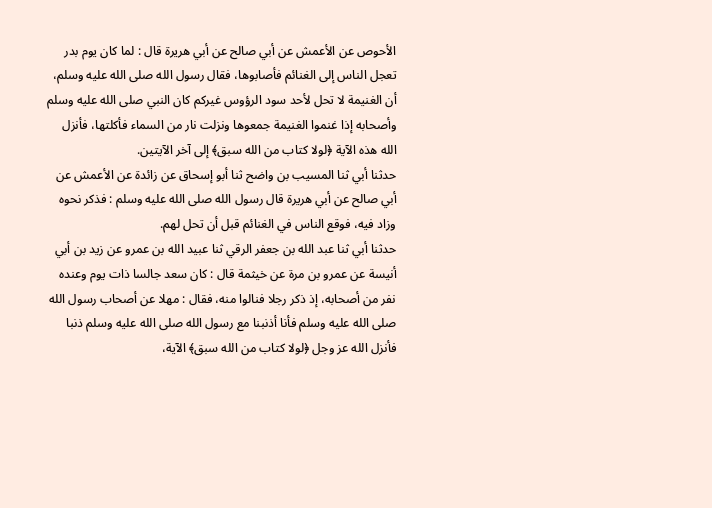الأحوص عن الأعمش عن أبي صالح عن أبي هريرة قال : لما كان يوم بدر تعجل الناس إلى الغنائم فأصابوها، فقال رسول الله صلى الله عليه وسلم، أن الغنيمة لا تحل لأحد سود الرؤوس غيركم كان النبي صلى الله عليه وسلم وأصحابه إذا غنموا الغنيمة جمعوها ونزلت نار من السماء فأكلتها، فأنزل الله هذه الآية ﴿لولا كتاب من الله سبق﴾ إلى آخر الآيتين.
حدثنا أبي ثنا المسيب بن واضح ثنا أبو إسحاق عن زائدة عن الأعمش عن أبي صالح عن أبي هريرة قال رسول الله صلى الله عليه وسلم : فذكر نحوه وزاد فيه، فوقع الناس في الغنائم قبل أن تحل لهم.
حدثنا أبي ثنا عبد الله بن جعفر الرقي ثنا عبيد الله بن عمرو عن زيد بن أبي أنيسة عن عمرو بن مرة عن خيثمة قال : كان سعد جالسا ذات يوم وعنده نفر من أصحابه، إذ ذكر رجلا فنالوا منه، فقال : مهلا عن أصحاب رسول الله صلى الله عليه وسلم فأنا أذنبنا مع رسول الله صلى الله عليه وسلم ذنبا فأنزل الله عز وجل ﴿لولا كتاب من الله سبق﴾ الآية،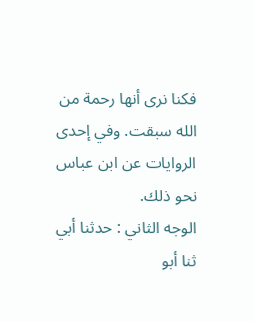فكنا نرى أنها رحمة من الله سبقت. وفي إحدى الروايات عن ابن عباس نحو ذلك.
الوجه الثاني : حدثنا أبي ثنا أبو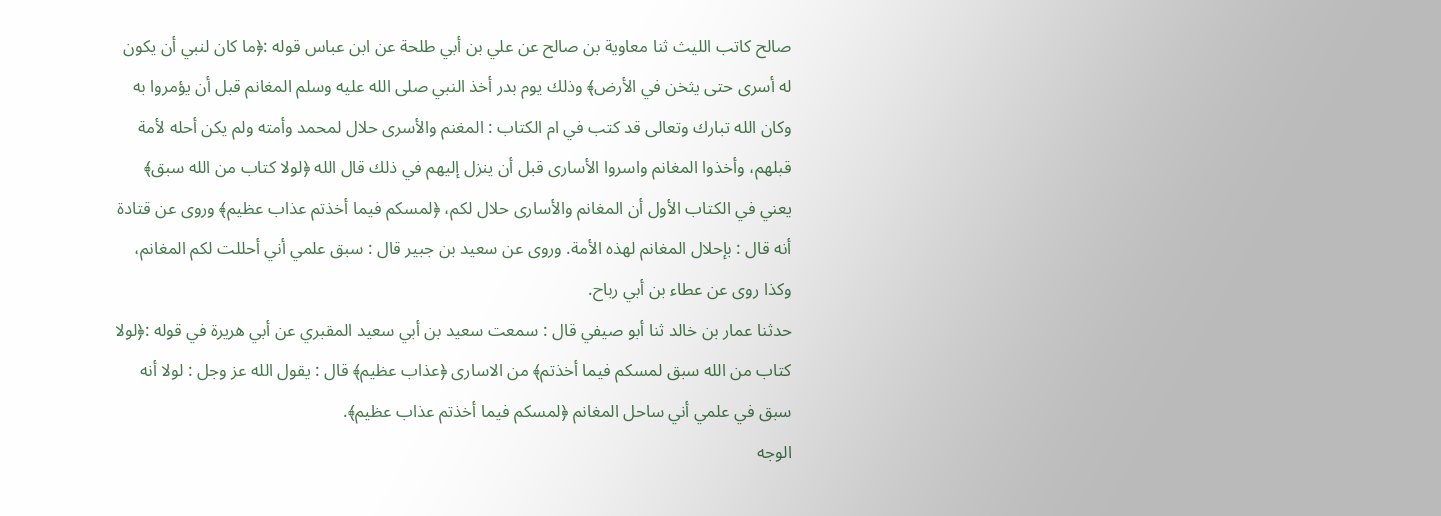صالح كاتب الليث ثنا معاوية بن صالح عن علي بن أبي طلحة عن ابن عباس قوله :﴿ما كان لنبي أن يكون له أسرى حتى يثخن في الأرض﴾ وذلك يوم بدر أخذ النبي صلى الله عليه وسلم المغانم قبل أن يؤمروا به وكان الله تبارك وتعالى قد كتب في ام الكتاب : المغنم والأسرى حلال لمحمد وأمته ولم يكن أحله لأمة قبلهم، وأخذوا المغانم واسروا الأسارى قبل أن ينزل إليهم في ذلك قال الله ﴿لولا كتاب من الله سبق﴾ يعني في الكتاب الأول أن المغانم والأسارى حلال لكم، ﴿لمسكم فيما أخذتم عذاب عظيم﴾ وروى عن قتادة أنه قال : بإحلال المغانم لهذه الأمة. وروى عن سعيد بن جبير قال : سبق علمي أني أحللت لكم المغانم، وكذا روى عن عطاء بن أبي رباح.
حدثنا عمار بن خالد ثنا أبو صيفي قال : سمعت سعيد بن أبي سعيد المقبري عن أبي هريرة في قوله :﴿لولا كتاب من الله سبق لمسكم فيما أخذتم﴾ من الاسارى ﴿عذاب عظيم﴾ قال : يقول الله عز وجل : لولا أنه سبق في علمي أني ساحل المغانم ﴿لمسكم فيما أخذتم عذاب عظيم﴾.
الوجه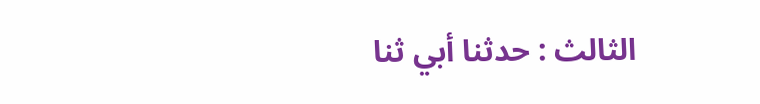الثالث : حدثنا أبي ثنا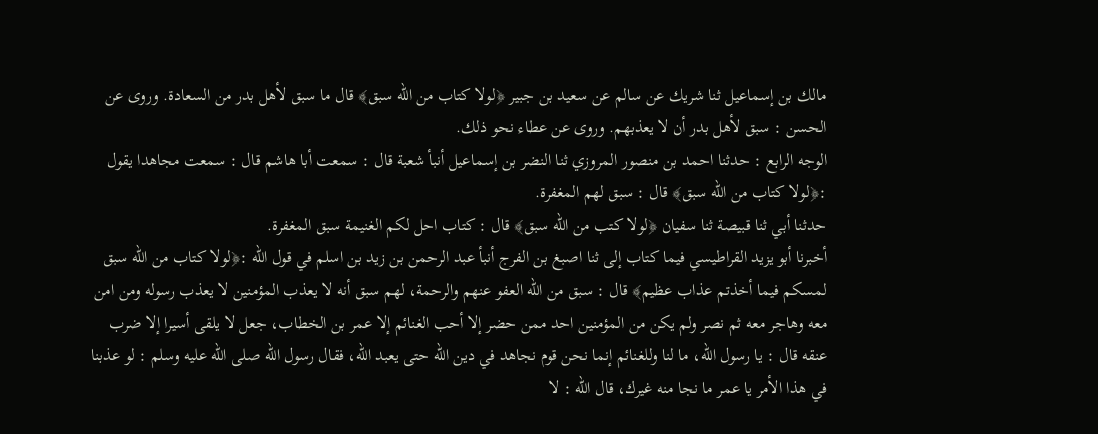مالك بن إسماعيل ثنا شريك عن سالم عن سعيد بن جبير ﴿لولا كتاب من الله سبق﴾ قال ما سبق لأهل بدر من السعادة. وروى عن الحسن : سبق لأهل بدر أن لا يعذبهم. وروى عن عطاء نحو ذلك.
الوجه الرابع : حدثنا احمد بن منصور المروزي ثنا النضر بن إسماعيل أنبأ شعبة قال : سمعت أبا هاشم قال : سمعت مجاهدا يقول :﴿لولا كتاب من الله سبق﴾ قال : سبق لهم المغفرة.
حدثنا أبي ثنا قبيصة ثنا سفيان ﴿لولا كتب من الله سبق﴾ قال : كتاب احل لكم الغنيمة سبق المغفرة.
أخبرنا أبو يزيد القراطيسي فيما كتاب إلى ثنا اصبغ بن الفرج أنبأ عبد الرحمن بن زيد بن اسلم في قول الله :﴿لولا كتاب من الله سبق لمسكم فيما أخذتم عذاب عظيم﴾ قال : سبق من الله العفو عنهم والرحمة، لهم سبق أنه لا يعذب المؤمنين لا يعذب رسوله ومن امن معه وهاجر معه ثم نصر ولم يكن من المؤمنين احد ممن حضر إلا أحب الغنائم إلا عمر بن الخطاب، جعل لا يلقى أسيرا إلا ضرب عنقه قال : يا رسول الله، ما لنا وللغنائم إنما نحن قوم نجاهد في دين الله حتى يعبد الله، فقال رسول الله صلى الله عليه وسلم : لو عذبنا في هذا الأمر يا عمر ما نجا منه غيرك، قال الله : لا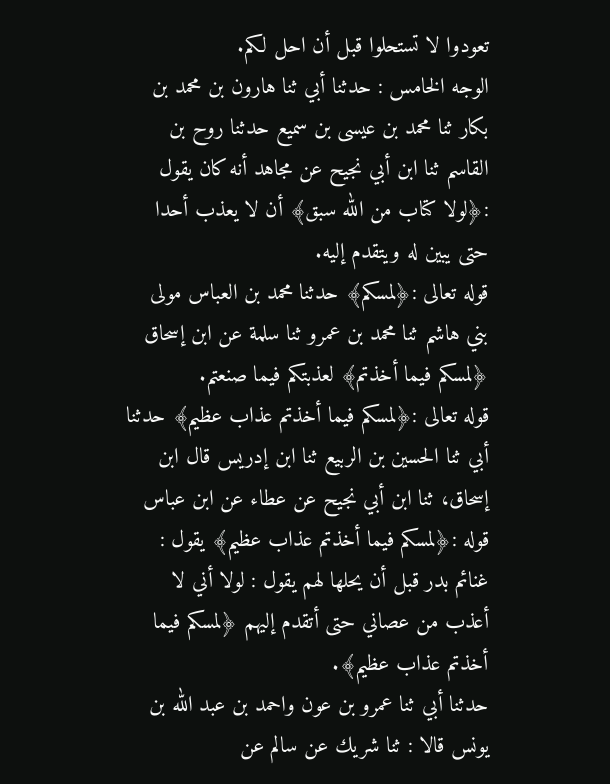تعودوا لا تستحلوا قبل أن احل لكم.
الوجه الخامس : حدثنا أبي ثنا هارون بن محمد بن بكار ثنا محمد بن عيسى بن سميع حدثنا روح بن القاسم ثنا ابن أبي نجيح عن مجاهد أنه كان يقول :﴿لولا كتاب من الله سبق﴾ أن لا يعذب أحدا حتى يبين له ويتقدم إليه.
قوله تعالى :﴿لمسكم﴾ حدثنا محمد بن العباس مولى بني هاشم ثنا محمد بن عمرو ثنا سلمة عن ابن إسحاق ﴿لمسكم فيما أخذتم﴾ لعذبتكم فيما صنعتم.
قوله تعالى :﴿لمسكم فيما أخذتم عذاب عظيم﴾ حدثنا أبي ثنا الحسين بن الربيع ثنا ابن إدريس قال ابن إسحاق، ثنا ابن أبي نجيح عن عطاء عن ابن عباس قوله :﴿لمسكم فيما أخذتم عذاب عظيم﴾ يقول : غنائم بدر قبل أن يحلها لهم يقول : لولا أني لا أعذب من عصاني حتى أتقدم إليهم ﴿لمسكم فيما أخذتم عذاب عظيم﴾.
حدثنا أبي ثنا عمرو بن عون واحمد بن عبد الله بن يونس قالا : ثنا شريك عن سالم عن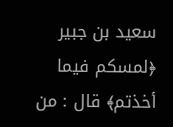سعيد بن جبير ﴿لمسكم فيما أخذتم﴾ قال : من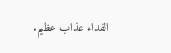الفداء عذاب عظيم.